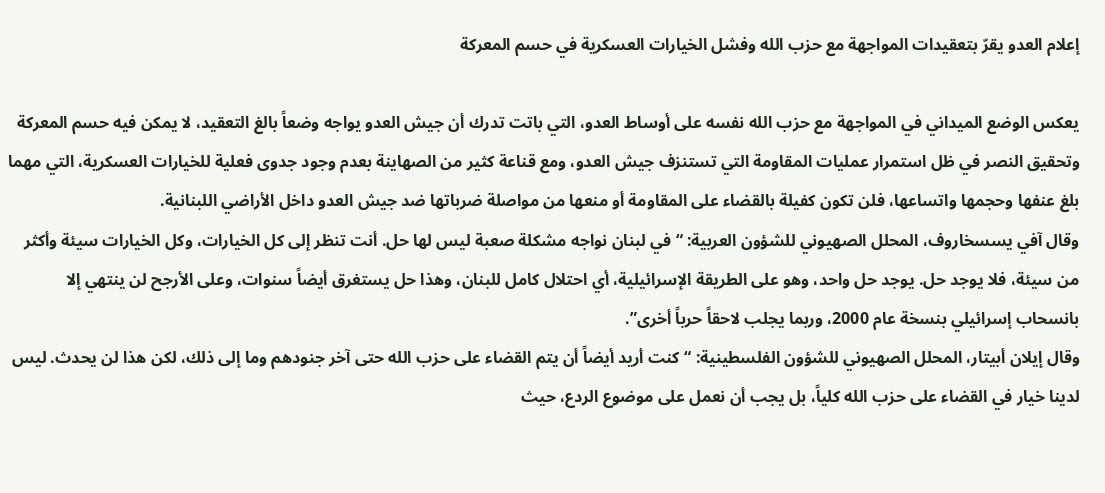إعلام العدو يقرّ بتعقيدات المواجهة مع حزب الله وفشل الخيارات العسكرية في حسم المعركة

يعكس الوضع الميداني في المواجهة مع حزب الله نفسه على أوساط العدو، التي باتت تدرك أن جيش العدو يواجه وضعاً بالغ التعقيد، لا يمكن فيه حسم المعركة وتحقيق النصر في ظل استمرار عمليات المقاومة التي تستنزف جيش العدو، ومع قناعة كثير من الصهاينة بعدم وجود جدوى فعلية للخيارات العسكرية، التي مهما بلغ عنفها وحجمها واتساعها، فلن تكون كفيلة بالقضاء على المقاومة أو منعها من مواصلة ضرباتها ضد جيش العدو داخل الأراضي اللبنانية.
وقال آفي يسسخاروف، المحلل الصهيوني للشؤون العربية: “في لبنان نواجه مشكلة صعبة ليس لها حل. أنت تنظر إلى كل الخيارات، وكل الخيارات سيئة وأكثر من سيئة، فلا يوجد حل. يوجد حل واحد، وهو على الطريقة الإسرائيلية، أي احتلال كامل للبنان، وهذا حل يستغرق أيضاً سنوات، وعلى الأرجح لن ينتهي إلا بانسحاب إسرائيلي بنسخة عام 2000، وربما يجلب لاحقاً حرباً أخرى”.
وقال إيلان أبيتار، المحلل الصهيوني للشؤون الفلسطينية: “كنت أريد أيضاً أن يتم القضاء على حزب الله حتى آخر جنودهم وما إلى ذلك، لكن هذا لن يحدث. ليس لدينا خيار في القضاء على حزب الله كلياً، بل يجب أن نعمل على موضوع الردع، حيث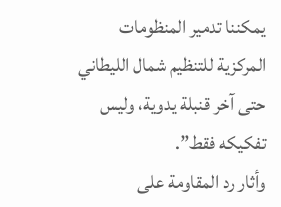يمكننا تدمير المنظومات المركزية للتنظيم شمال الليطاني حتى آخر قنبلة يدوية، وليس تفكيكه فقط”.
وأثار رد المقاومة على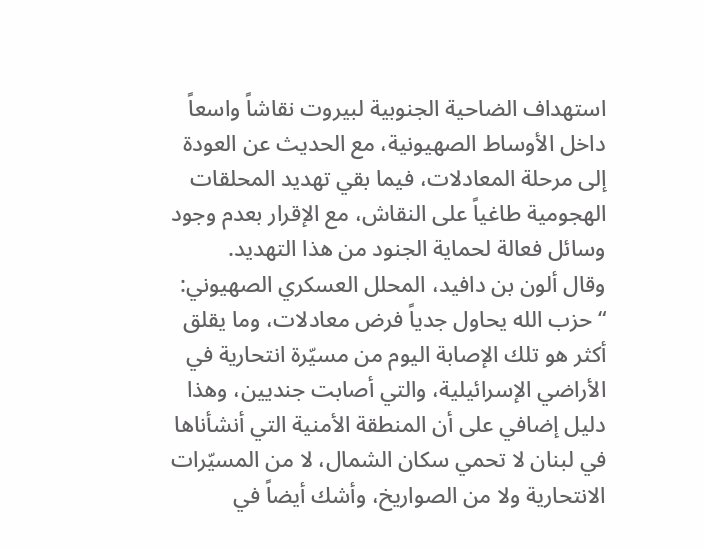استهداف الضاحية الجنوبية لبيروت نقاشاً واسعاً داخل الأوساط الصهيونية، مع الحديث عن العودة إلى مرحلة المعادلات، فيما بقي تهديد المحلقات الهجومية طاغياً على النقاش، مع الإقرار بعدم وجود وسائل فعالة لحماية الجنود من هذا التهديد.
وقال ألون بن دافيد، المحلل العسكري الصهيوني: “حزب الله يحاول جدياً فرض معادلات، وما يقلق أكثر هو تلك الإصابة اليوم من مسيّرة انتحارية في الأراضي الإسرائيلية، والتي أصابت جنديين، وهذا دليل إضافي على أن المنطقة الأمنية التي أنشأناها في لبنان لا تحمي سكان الشمال، لا من المسيّرات الانتحارية ولا من الصواريخ، وأشك أيضاً في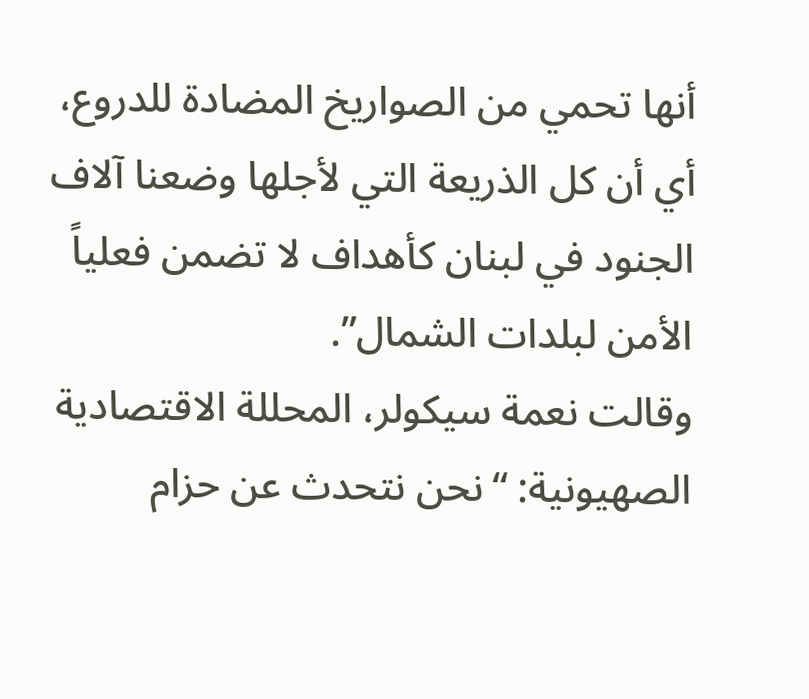أنها تحمي من الصواريخ المضادة للدروع، أي أن كل الذريعة التي لأجلها وضعنا آلاف الجنود في لبنان كأهداف لا تضمن فعلياً الأمن لبلدات الشمال”.
وقالت نعمة سيكولر، المحللة الاقتصادية الصهيونية: “نحن نتحدث عن حزام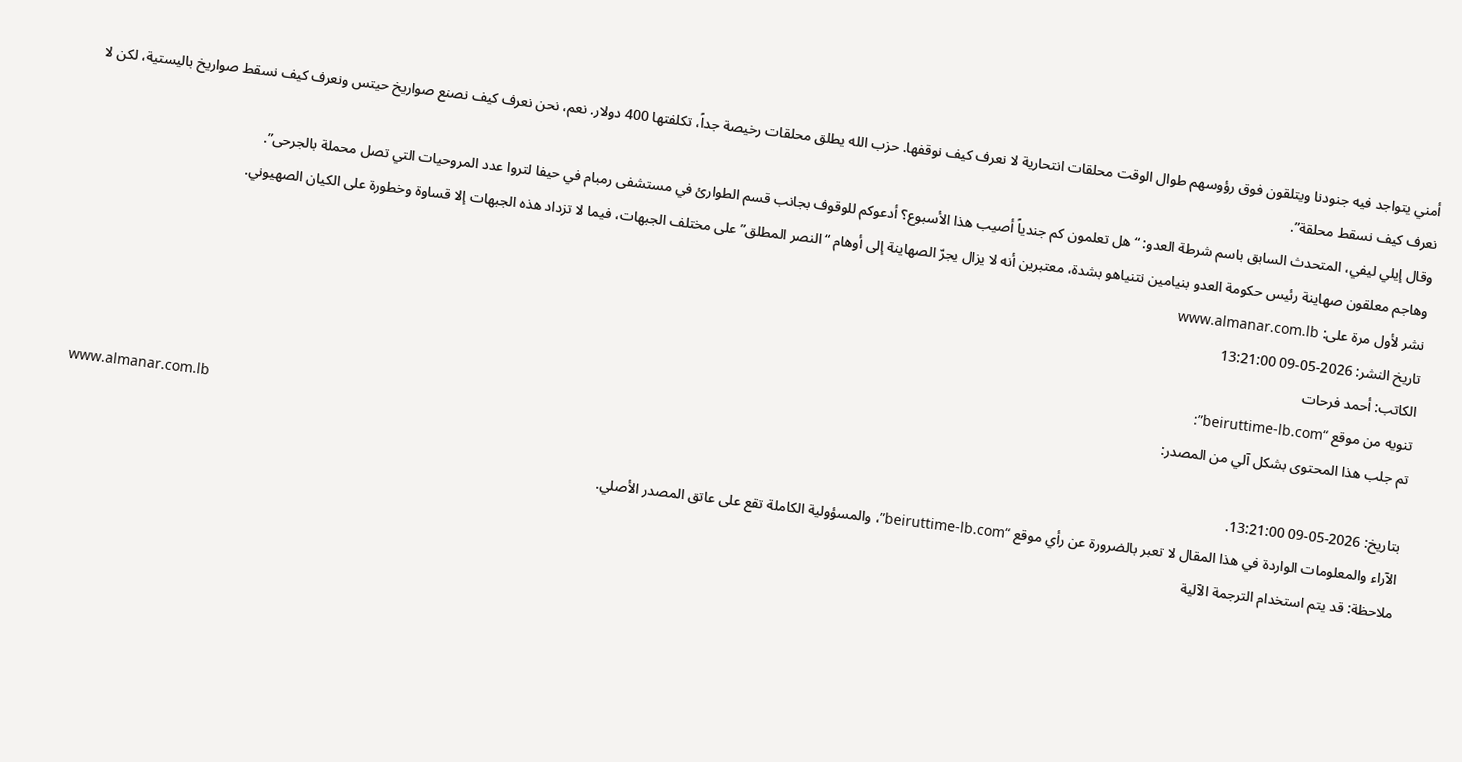أمني يتواجد فيه جنودنا ويتلقون فوق رؤوسهم طوال الوقت محلقات انتحارية لا نعرف كيف نوقفها. حزب الله يطلق محلقات رخيصة جداً، تكلفتها 400 دولار. نعم، نحن نعرف كيف نصنع صواريخ حيتس ونعرف كيف نسقط صواريخ باليستية، لكن لا نعرف كيف نسقط محلقة”.
وقال إيلي ليفي، المتحدث السابق باسم شرطة العدو: “هل تعلمون كم جندياً أصيب هذا الأسبوع؟ أدعوكم للوقوف بجانب قسم الطوارئ في مستشفى رمبام في حيفا لتروا عدد المروحيات التي تصل محملة بالجرحى”.
وهاجم معلقون صهاينة رئيس حكومة العدو بنيامين نتنياهو بشدة، معتبرين أنه لا يزال يجرّ الصهاينة إلى أوهام “النصر المطلق” على مختلف الجبهات، فيما لا تزداد هذه الجبهات إلا قساوة وخطورة على الكيان الصهيوني.
نشر لأول مرة على: www.almanar.com.lb
تاريخ النشر: 2026-05-09 13:21:00
الكاتب: أحمد فرحات
تنويه من موقع “beiruttime-lb.com”:
تم جلب هذا المحتوى بشكل آلي من المصدر:
www.almanar.com.lb
بتاريخ: 2026-05-09 13:21:00.
الآراء والمعلومات الواردة في هذا المقال لا تعبر بالضرورة عن رأي موقع “beiruttime-lb.com”، والمسؤولية الكاملة تقع على عاتق المصدر الأصلي.
ملاحظة: قد يتم استخدام الترجمة الآلية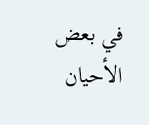في بعض الأحيان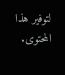لتوفير هذا المحتوى.